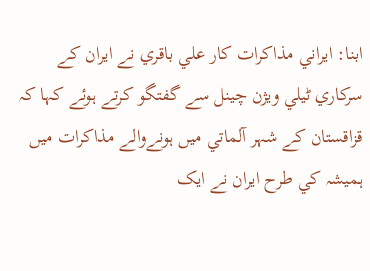ابنا: ايراني مذاکرات کار علي باقري نے ايران کے سرکاري ٹيلي ويژن چينل سے گفتگو کرتے ہوئے کہا کہ قزاقستان کے شہر آلماتي ميں ہونےوالے مذاکرات ميں ہميشہ کي طرح ايران نے ايک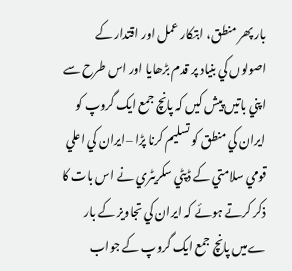بار پھر منطق، ابتکار عمل اور اقتدار کے اصولوں کي بنياد پر قدم بڑھايا اور اس طرح سے اپني باتيں پيش کيں کہ پانچ جمع ايک گروپ کو ايران کي منطق کو تسليم کرنا پڑا –ايران کي اعلي قومي سلامتي کے ڈپٹي سکريٹري نے اس بات کا ذکر کرتے ہوئے کہ ايران کي تجاويز کے بار ےميں پانچ جمع ايک گروپ کے جواب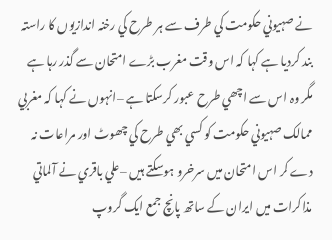نے صہيوني حکومت کي طرف سے ہر طرح کي رخنہ اندازيوں کا راستہ بند کرديا ہے کہا کہ اس وقت مغرب بڑے امتحان سے گذر رہا ہے مگر وہ اس سے اچھي طرح عبور کرسکتا ہے –انہوں نے کہا کہ مغربي ممالک صہيوني حکومت کو کسي بھي طرح کي چھوٹ اور مراعات نہ دے کر اس امتحان ميں سرخرو ہوسکتے ہيں –علي باقري نے آلماتي مذاکرات ميں ايران کے ساتھ پانچ جمع ايک گروپ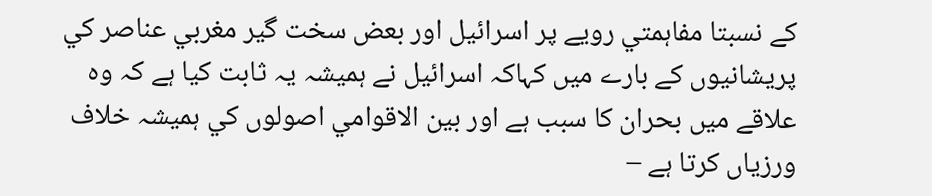کے نسبتا مفاہمتي رويے پر اسرائيل اور بعض سخت گير مغربي عناصر کي پريشانيوں کے بارے ميں کہاکہ اسرائيل نے ہميشہ يہ ثابت کيا ہے کہ وہ علاقے ميں بحران کا سبب ہے اور بين الاقوامي اصولوں کي ہميشہ خلاف ورزياں کرتا ہے –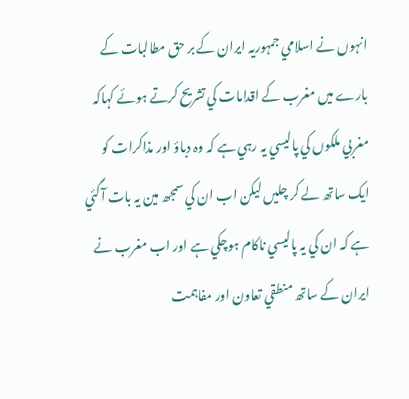انہوں نے اسلامي جمہوريہ ايران کے بر حق مطالبات کے بارے ميں مغرب کے اقدامات کي تشريح کرتے ہوئے کہاکہ مغربي ملکوں کي پاليسي يہ رہي ہے کہ وہ دباؤ اور مذاکرات کو ايک ساتھ لے کر چليں ليکن اب ان کي سمجھ مين يہ بات آگئي ہے کہ ان کي يہ پاليسي ناکام ہوچکي ہے اور اب مغرب نے ايران کے ساتھ منطقي تعاون اور مفاہمت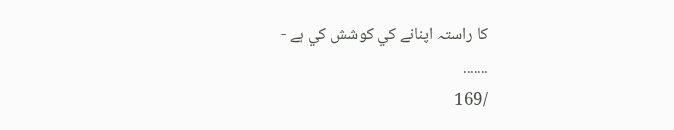کا راستہ اپنانے کي کوشش کي ہے -
.......
/169